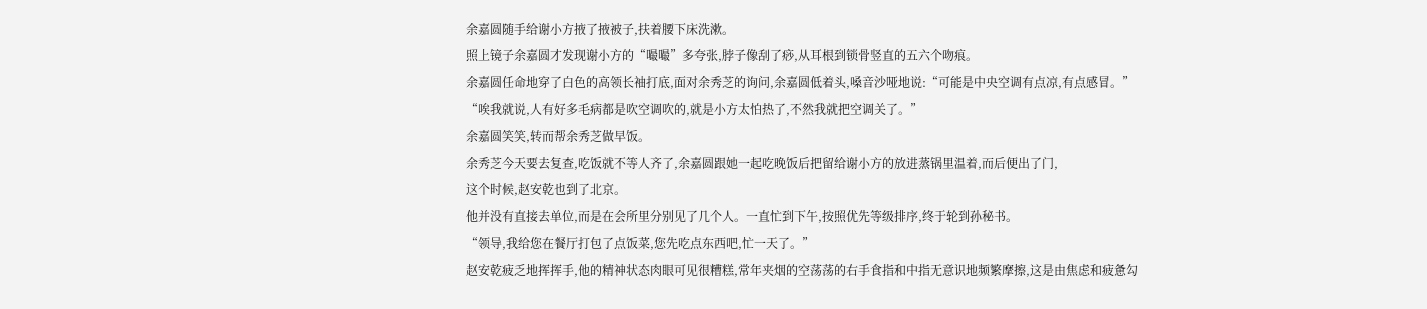余嘉圆随手给谢小方掖了掖被子,扶着腰下床洗漱。
照上镜子余嘉圆才发现谢小方的“嘬嘬”多夸张,脖子像刮了痧,从耳根到锁骨竖直的五六个吻痕。
余嘉圆任命地穿了白色的高领长袖打底,面对余秀芝的询问,余嘉圆低着头,嗓音沙哑地说:“可能是中央空调有点凉,有点感冒。”
“唉我就说,人有好多毛病都是吹空调吹的,就是小方太怕热了,不然我就把空调关了。”
余嘉圆笑笑,转而帮余秀芝做早饭。
余秀芝今天要去复查,吃饭就不等人齐了,余嘉圆跟她一起吃晚饭后把留给谢小方的放进蒸锅里温着,而后便出了门,
这个时候,赵安乾也到了北京。
他并没有直接去单位,而是在会所里分别见了几个人。一直忙到下午,按照优先等级排序,终于轮到孙秘书。
“领导,我给您在餐厅打包了点饭菜,您先吃点东西吧,忙一天了。”
赵安乾疲乏地挥挥手,他的精神状态肉眼可见很糟糕,常年夹烟的空荡荡的右手食指和中指无意识地频繁摩擦,这是由焦虑和疲惫勾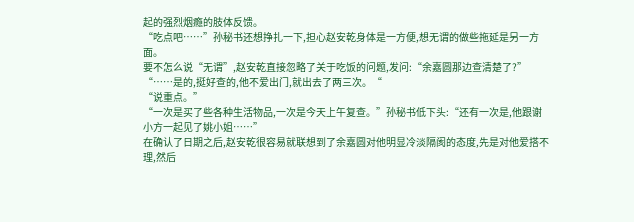起的强烈烟瘾的肢体反馈。
“吃点吧……”孙秘书还想挣扎一下,担心赵安乾身体是一方便,想无谓的做些拖延是另一方面。
要不怎么说“无谓”,赵安乾直接忽略了关于吃饭的问题,发问:“余嘉圆那边查清楚了?”
“……是的,挺好查的,他不爱出门,就出去了两三次。“
“说重点。”
“一次是买了些各种生活物品,一次是今天上午复查。”孙秘书低下头:“还有一次是,他跟谢小方一起见了姚小姐……”
在确认了日期之后,赵安乾很容易就联想到了余嘉圆对他明显冷淡隔阂的态度,先是对他爱搭不理,然后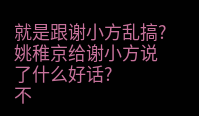就是跟谢小方乱搞?姚稚京给谢小方说了什么好话?
不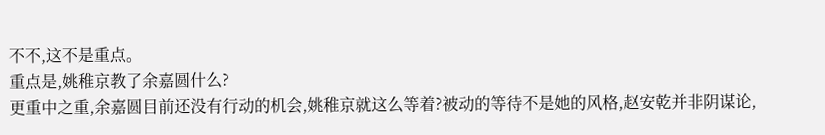不不,这不是重点。
重点是,姚稚京教了余嘉圆什么?
更重中之重,余嘉圆目前还没有行动的机会,姚稚京就这么等着?被动的等待不是她的风格,赵安乾并非阴谋论,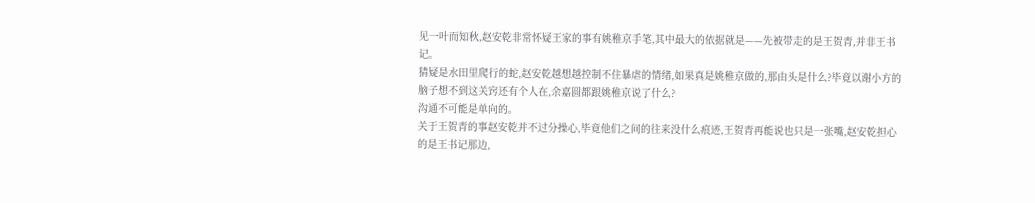见一叶而知秋,赵安乾非常怀疑王家的事有姚稚京手笔,其中最大的依据就是——先被带走的是王贺青,并非王书记。
猜疑是水田里爬行的蛇,赵安乾越想越控制不住暴虐的情绪,如果真是姚稚京做的,那由头是什么?毕竟以谢小方的脑子想不到这关窍还有个人在,余嘉圆都跟姚稚京说了什么?
沟通不可能是单向的。
关于王贺青的事赵安乾并不过分操心,毕竟他们之间的往来没什么痕迹,王贺青再能说也只是一张嘴,赵安乾担心的是王书记那边,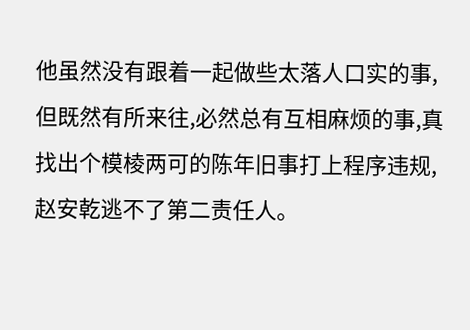他虽然没有跟着一起做些太落人口实的事,但既然有所来往,必然总有互相麻烦的事,真找出个模棱两可的陈年旧事打上程序违规,赵安乾逃不了第二责任人。